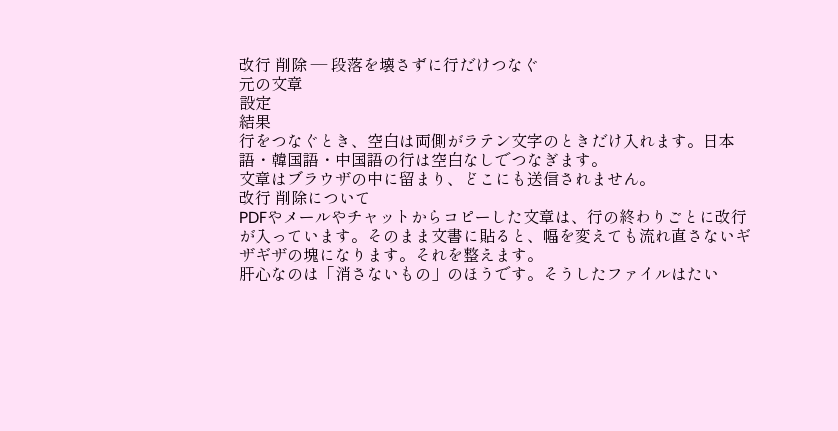改行 削除 — 段落を壊さずに行だけつなぐ
元の文章
設定
結果
行をつなぐとき、空白は両側がラテン文字のときだけ入れます。日本語・韓国語・中国語の行は空白なしでつなぎます。
文章はブラウザの中に留まり、どこにも送信されません。
改行 削除について
PDFやメールやチャットからコピーした文章は、行の終わりごとに改行が入っています。そのまま文書に貼ると、幅を変えても流れ直さないギザギザの塊になります。それを整えます。
肝心なのは「消さないもの」のほうです。そうしたファイルはたい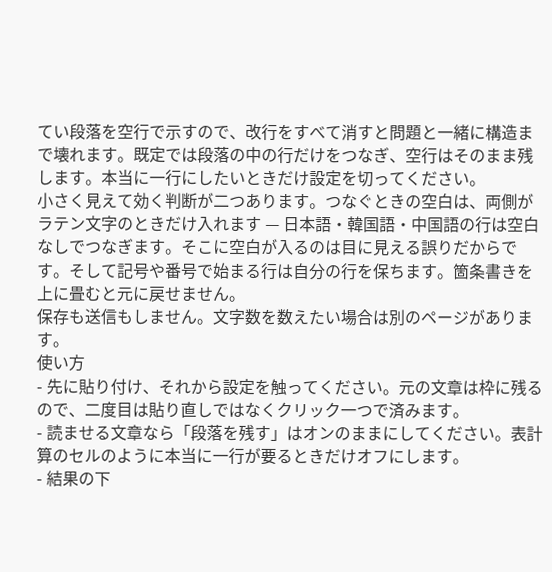てい段落を空行で示すので、改行をすべて消すと問題と一緒に構造まで壊れます。既定では段落の中の行だけをつなぎ、空行はそのまま残します。本当に一行にしたいときだけ設定を切ってください。
小さく見えて効く判断が二つあります。つなぐときの空白は、両側がラテン文字のときだけ入れます — 日本語・韓国語・中国語の行は空白なしでつなぎます。そこに空白が入るのは目に見える誤りだからです。そして記号や番号で始まる行は自分の行を保ちます。箇条書きを上に畳むと元に戻せません。
保存も送信もしません。文字数を数えたい場合は別のページがあります。
使い方
- 先に貼り付け、それから設定を触ってください。元の文章は枠に残るので、二度目は貼り直しではなくクリック一つで済みます。
- 読ませる文章なら「段落を残す」はオンのままにしてください。表計算のセルのように本当に一行が要るときだけオフにします。
- 結果の下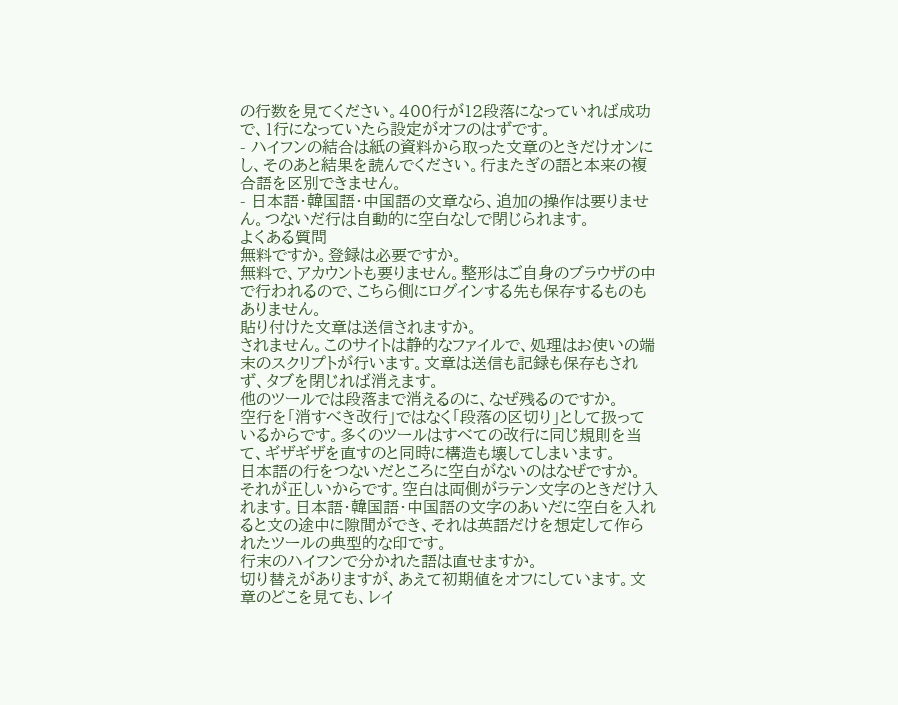の行数を見てください。400行が12段落になっていれば成功で、1行になっていたら設定がオフのはずです。
- ハイフンの結合は紙の資料から取った文章のときだけオンにし、そのあと結果を読んでください。行またぎの語と本来の複合語を区別できません。
- 日本語・韓国語・中国語の文章なら、追加の操作は要りません。つないだ行は自動的に空白なしで閉じられます。
よくある質問
無料ですか。登録は必要ですか。
無料で、アカウントも要りません。整形はご自身のブラウザの中で行われるので、こちら側にログインする先も保存するものもありません。
貼り付けた文章は送信されますか。
されません。このサイトは静的なファイルで、処理はお使いの端末のスクリプトが行います。文章は送信も記録も保存もされず、タブを閉じれば消えます。
他のツールでは段落まで消えるのに、なぜ残るのですか。
空行を「消すべき改行」ではなく「段落の区切り」として扱っているからです。多くのツールはすべての改行に同じ規則を当て、ギザギザを直すのと同時に構造も壊してしまいます。
日本語の行をつないだところに空白がないのはなぜですか。
それが正しいからです。空白は両側がラテン文字のときだけ入れます。日本語・韓国語・中国語の文字のあいだに空白を入れると文の途中に隙間ができ、それは英語だけを想定して作られたツールの典型的な印です。
行末のハイフンで分かれた語は直せますか。
切り替えがありますが、あえて初期値をオフにしています。文章のどこを見ても、レイ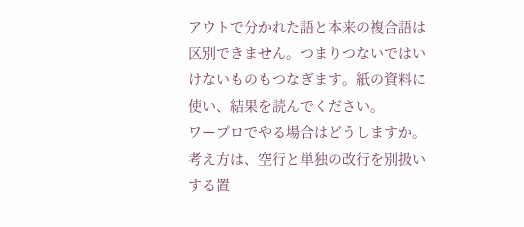アウトで分かれた語と本来の複合語は区別できません。つまりつないではいけないものもつなぎます。紙の資料に使い、結果を読んでください。
ワープロでやる場合はどうしますか。
考え方は、空行と単独の改行を別扱いする置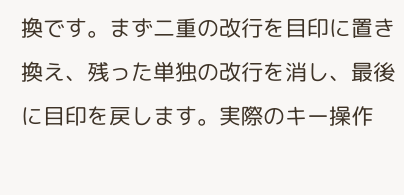換です。まず二重の改行を目印に置き換え、残った単独の改行を消し、最後に目印を戻します。実際のキー操作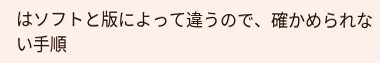はソフトと版によって違うので、確かめられない手順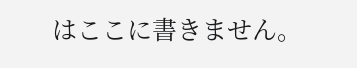はここに書きません。